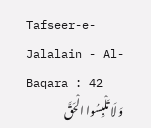Tafseer-e-Jalalain - Al-Baqara : 42
وَ لَا تَلْبِسُوا الْحَقَّ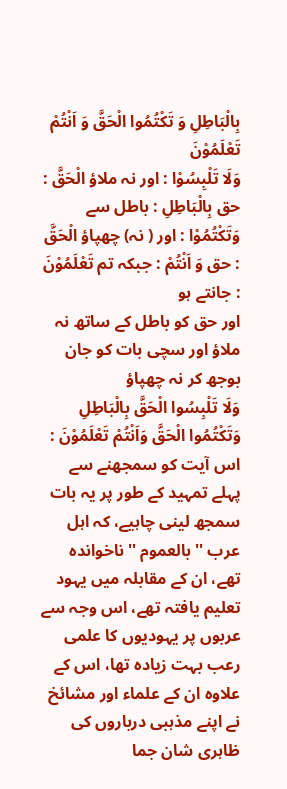بِالْبَاطِلِ وَ تَكْتُمُوا الْحَقَّ وَ اَنْتُمْ تَعْلَمُوْنَ
وَلَا تَلْبِسُوْا : اور نہ ملاؤ الْحَقَّ : حق بِالْبَاطِلِ : باطل سے وَتَكْتُمُوْا : اور ( نہ) چھپاؤ الْحَقَّ : حق وَ اَنْتُمْ : جبکہ تم تَعْلَمُوْنَ : جانتے ہو
اور حق کو باطل کے ساتھ نہ ملاؤ اور سچی بات کو جان بوجھ کر نہ چھپاؤ
وَلَا تَلْبِسُوا الْحَقَّ بِالْبَاطِلِ وَتَکْتُمُوا الْحَقَّ وَاَنْتُمْ تَعْلَمُوْنَ : اس آیت کو سمجھنے سے پہلے تمہید کے طور پر یہ بات سمجھ لینی چاہیے، کہ اہل عرب '' بالعموم '' ناخواندہ تھے، ان کے مقابلہ میں یہود تعلیم یافتہ تھے، اس وجہ سے عربوں پر یہودیوں کا علمی رعب بہت زیادہ تھا، اس کے علاوہ ان کے علماء اور مشائخ نے اپنے مذہبی درباروں کی ظاہری شان جما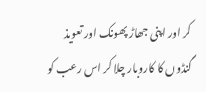کر اور اپنی جھاڑ پھونک اور تعویذ گنڈوں کا کاروبار چلا کر اس رعب کو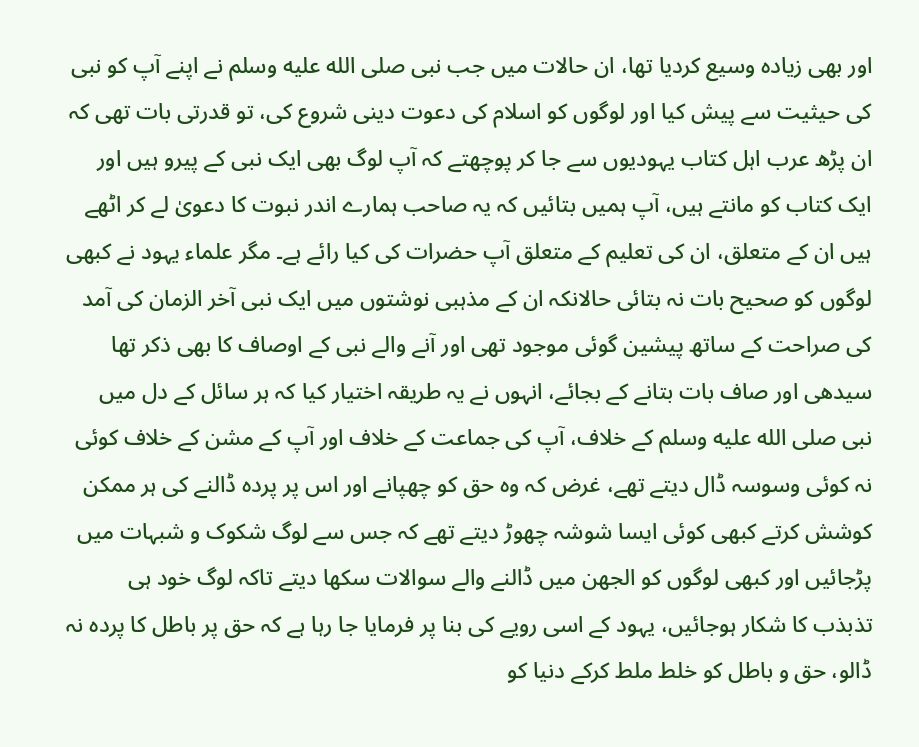اور بھی زیادہ وسیع کردیا تھا، ان حالات میں جب نبی صلى الله عليه وسلم نے اپنے آپ کو نبی کی حیثیت سے پیش کیا اور لوگوں کو اسلام کی دعوت دینی شروع کی، تو قدرتی بات تھی کہ ان پڑھ عرب اہل کتاب یہودیوں سے جا کر پوچھتے کہ آپ لوگ بھی ایک نبی کے پیرو ہیں اور ایک کتاب کو مانتے ہیں، آپ ہمیں بتائیں کہ یہ صاحب ہمارے اندر نبوت کا دعویٰ لے کر اٹھے ہیں ان کے متعلق، ان کی تعلیم کے متعلق آپ حضرات کی کیا رائے ہے۔ مگر علماء یہود نے کبھی لوگوں کو صحیح بات نہ بتائی حالانکہ ان کے مذہبی نوشتوں میں ایک نبی آخر الزمان کی آمد کی صراحت کے ساتھ پیشین گوئی موجود تھی اور آنے والے نبی کے اوصاف کا بھی ذکر تھا سیدھی اور صاف بات بتانے کے بجائے، انہوں نے یہ طریقہ اختیار کیا کہ ہر سائل کے دل میں نبی صلى الله عليه وسلم کے خلاف، آپ کی جماعت کے خلاف اور آپ کے مشن کے خلاف کوئی نہ کوئی وسوسہ ڈال دیتے تھے، غرض کہ وہ حق کو چھپانے اور اس پر پردہ ڈالنے کی ہر ممکن کوشش کرتے کبھی کوئی ایسا شوشہ چھوڑ دیتے تھے کہ جس سے لوگ شکوک و شبہات میں پڑجائیں اور کبھی لوگوں کو الجھن میں ڈالنے والے سوالات سکھا دیتے تاکہ لوگ خود ہی تذبذب کا شکار ہوجائیں، یہود کے اسی رویے کی بنا پر فرمایا جا رہا ہے کہ حق پر باطل کا پردہ نہ ڈالو، حق و باطل کو خلط ملط کرکے دنیا کو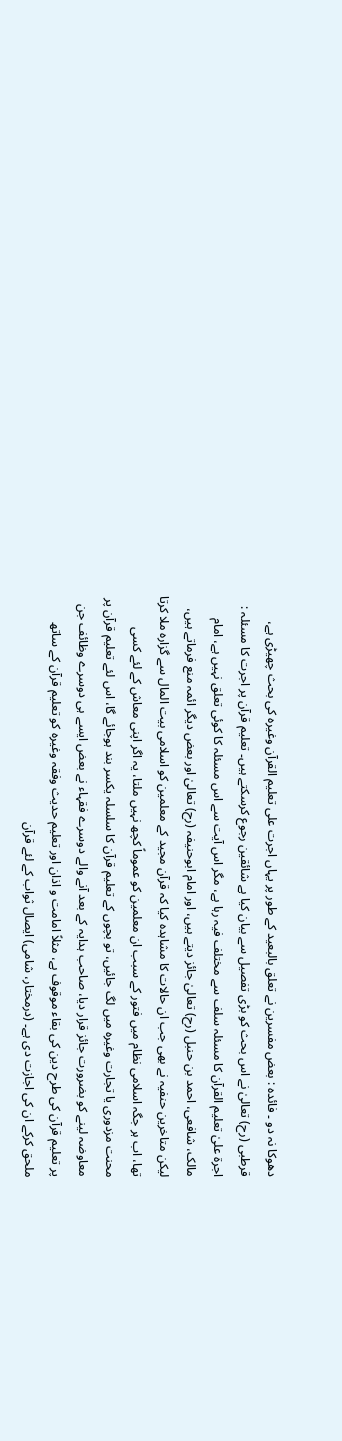دھوکا نہ دو ۔ فائدہ : بعض مفسرین نے تعلق بالبعید کے طور پر یہاں اجرت علی تعلیم القرآن وغیرہ کی بحث چھیڑی ہے، قرطبی (رح) تعالیٰ نے اس بحث کو بڑی تفصیل سے بیان کیا ہے شائقین رجوع کرسکتے ہیں۔ تعلیم قرآن پر اجرت کا مسئلہ : اجرة علیٰ تعلیم القرآن کا مسئلہ سلف سے مختلف فیہ رہا ہے، مگر اس آیت سے اس مسئلہ کا کوئی تعلق نہیں ہے، امام مالک، شافعی، احمد بن حنبل (رح) تعالیٰ جائز دیتے ہیں، اور امام ابوحنیفہ (رح) تعالیٰ اور بعض دیگر ائمہ منع فرماتے ہیں، لیکن متاخرین حنفیہ نے بھی جب ان حالات کا مشاہدہ کیا کہ قرآن مجید کے معلمین کو اسلامی بیت المال سے گزارہ ملا کرتا تھا، اب ہر جگہ اسلامی نظام میں فتور کے سبب ان معلمین کو عموماً کچھ نہیں ملتا، یہ اگر اپنی معاش کے لئے کسی محنت مزدوری یا تجارت وغیرہ میں لگ جائیں، تو بچوں کے تعلیم قرآن کا سلسلہ یکسر بند ہوجائے گا، اس لئے تعلیم قرآن پر معاوضہ لینے کو بضرورت جائز قرار دیا، صاحب ہدایہ کے بعد آنے والے دوسرے فقہاء نے بعض ایسے ہی دوسرے وظائف جن پر تعلیم قرآن کی طرح دین کی بقاء موقوف ہے، مثلاً امامت و اذان اور تعلیم حدیث وفقہ وغیرہ کو تعلیم قرآن کے ساتھ ملحق کرکے ان کی اجازت دی ہے۔ (درمختار، شامی) ایصال ثواب کے لئے قرآن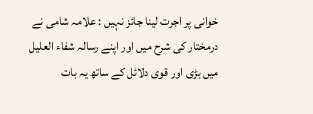خوانی پر اجرت لینا جائز نہیں : علامہ شامی نے درمختار کی شرح میں اور اپنے رسالہ شفاء العلیل میں بڑی اور قوی دلائل کے ساتھ یہ بات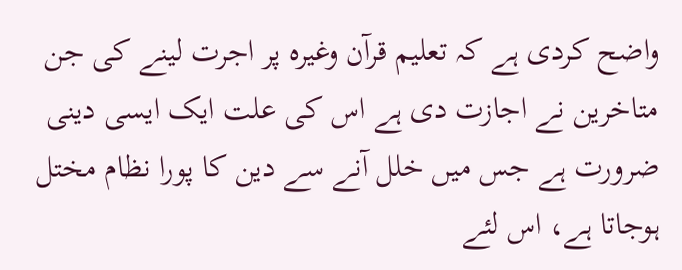واضح کردی ہے کہ تعلیم قرآن وغیرہ پر اجرت لینے کی جن متاخرین نے اجازت دی ہے اس کی علت ایک ایسی دینی ضرورت ہے جس میں خلل آنے سے دین کا پورا نظام مختل ہوجاتا ہے، اس لئے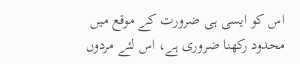اس کو ایسی ہی ضرورت کے موقع میں محدود رکھنا ضروری ہے، اس لئے مردوں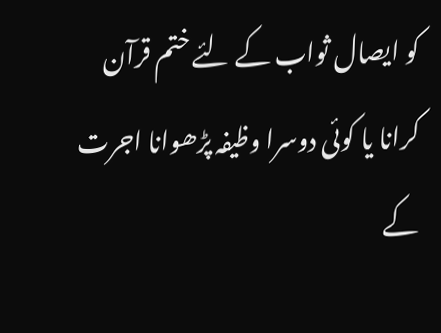کو ایصال ثواب کے لئے ختم قرآن کرانا یا کوئی دوسرا وظیفہ پڑھوانا اجرت کے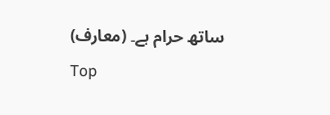ساتھ حرام ہے۔ (معارف)
Top